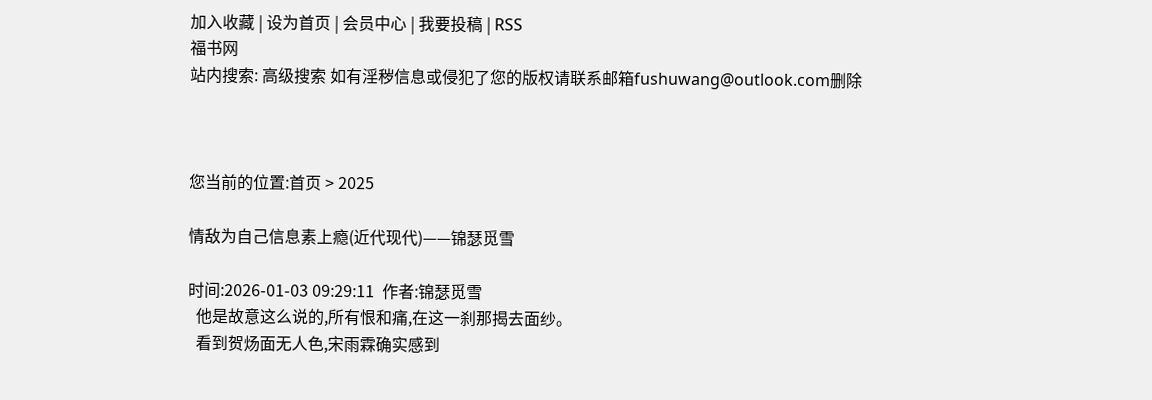加入收藏 | 设为首页 | 会员中心 | 我要投稿 | RSS
福书网
站内搜索: 高级搜索 如有淫秽信息或侵犯了您的版权请联系邮箱fushuwang@outlook.com删除



您当前的位置:首页 > 2025

情敌为自己信息素上瘾(近代现代)——锦瑟觅雪

时间:2026-01-03 09:29:11  作者:锦瑟觅雪
  他是故意这么说的,所有恨和痛,在这一刹那揭去面纱。
  看到贺炀面无人色,宋雨霖确实感到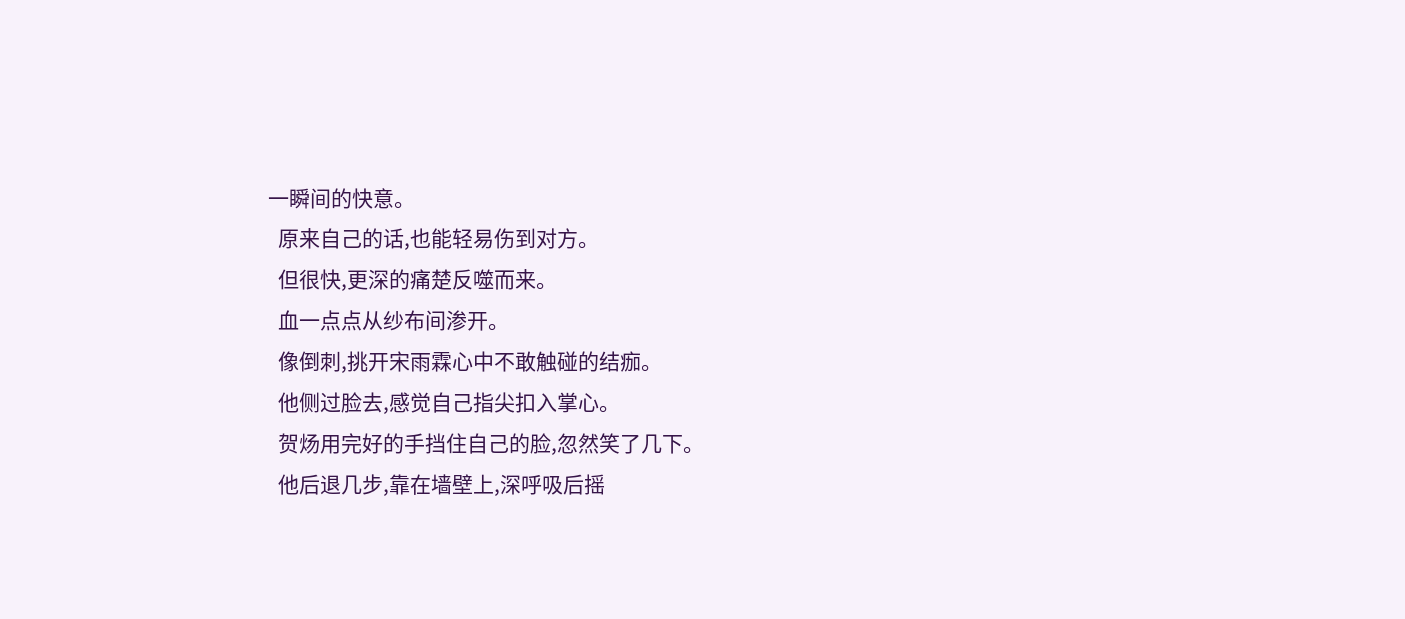一瞬间的快意。
  原来自己的话,也能轻易伤到对方。
  但很快,更深的痛楚反噬而来。
  血一点点从纱布间渗开。
  像倒刺,挑开宋雨霖心中不敢触碰的结痂。
  他侧过脸去,感觉自己指尖扣入掌心。
  贺炀用完好的手挡住自己的脸,忽然笑了几下。
  他后退几步,靠在墙壁上,深呼吸后摇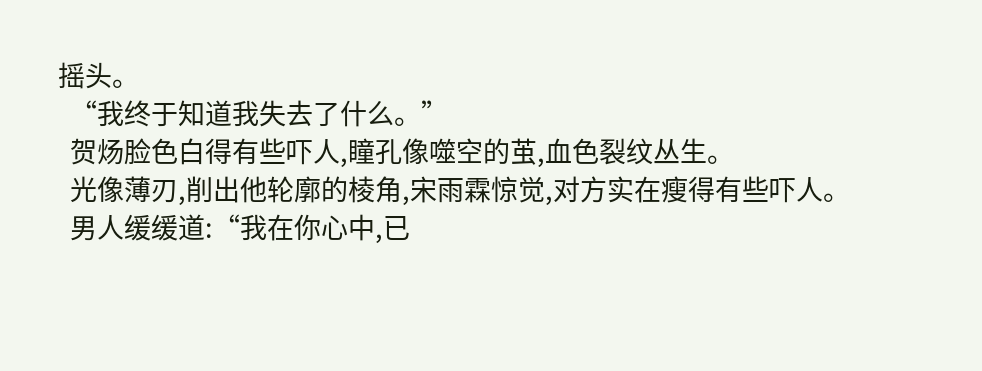摇头。
  “我终于知道我失去了什么。”
  贺炀脸色白得有些吓人,瞳孔像噬空的茧,血色裂纹丛生。
  光像薄刃,削出他轮廓的棱角,宋雨霖惊觉,对方实在瘦得有些吓人。
  男人缓缓道:“我在你心中,已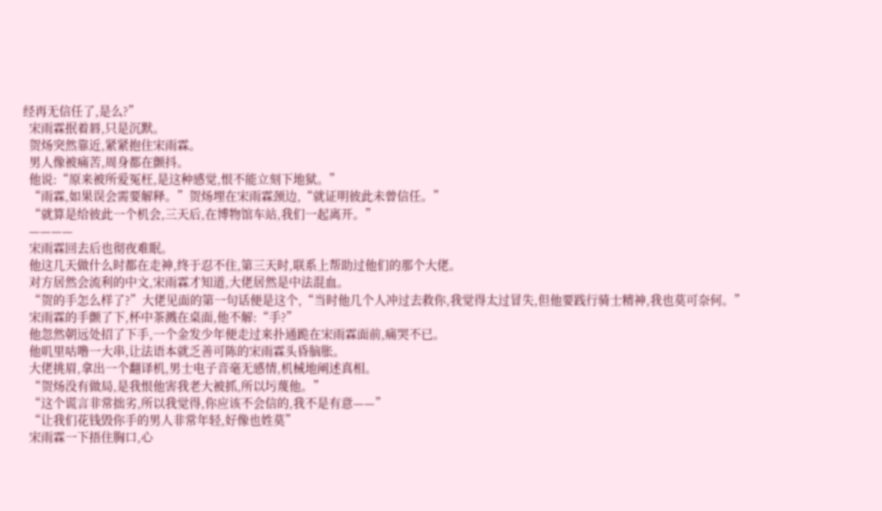经再无信任了,是么?”
  宋雨霖抿着唇,只是沉默。
  贺炀突然靠近,紧紧抱住宋雨霖。
  男人像被痛苦,周身都在颤抖。
  他说:“原来被所爱冤枉,是这种感觉,恨不能立刻下地狱。”
  “雨霖,如果误会需要解释。”贺炀埋在宋雨霖颈边,“就证明彼此未曾信任。”
  “就算是给彼此一个机会,三天后,在博物馆车站,我们一起离开。”
  ————
  宋雨霖回去后也彻夜难眠。
  他这几天做什么时都在走神,终于忍不住,第三天时,联系上帮助过他们的那个大佬。
  对方居然会流利的中文,宋雨霖才知道,大佬居然是中法混血。
  “贺的手怎么样了?”大佬见面的第一句话便是这个,“当时他几个人冲过去救你,我觉得太过冒失,但他要践行骑士精神,我也莫可奈何。”
  宋雨霖的手颤了下,杯中茶溅在桌面,他不解:“手?”
  他忽然朝远处招了下手,一个金发少年便走过来扑通跪在宋雨霖面前,痛哭不已。
  他叽里咕噜一大串,让法语本就乏善可陈的宋雨霖头昏脑胀。
  大佬挑眉,拿出一个翻译机,男士电子音毫无感情,机械地阐述真相。
  “贺炀没有做局,是我恨他害我老大被抓,所以圬蔑他。”
  “这个谎言非常拙劣,所以我觉得,你应该不会信的,我不是有意——”
  “让我们花钱毁你手的男人非常年轻,好像也姓莫”
  宋雨霖一下捂住胸口,心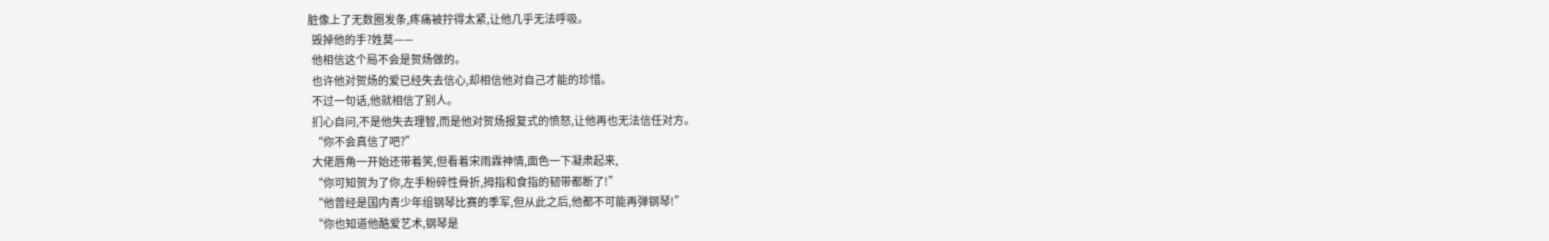脏像上了无数圈发条,疼痛被拧得太紧,让他几乎无法呼吸。
  毁掉他的手?姓莫——
  他相信这个局不会是贺炀做的。
  也许他对贺炀的爱已经失去信心,却相信他对自己才能的珍惜。
  不过一句话,他就相信了别人。
  扪心自问,不是他失去理智,而是他对贺炀报复式的愤怒,让他再也无法信任对方。
  “你不会真信了吧?”
  大佬唇角一开始还带着笑,但看着宋雨霖神情,面色一下凝肃起来,
  “你可知贺为了你,左手粉碎性骨折,拇指和食指的韧带都断了!”
  “他曾经是国内青少年组钢琴比赛的季军,但从此之后,他都不可能再弹钢琴!”
  “你也知道他酷爱艺术,钢琴是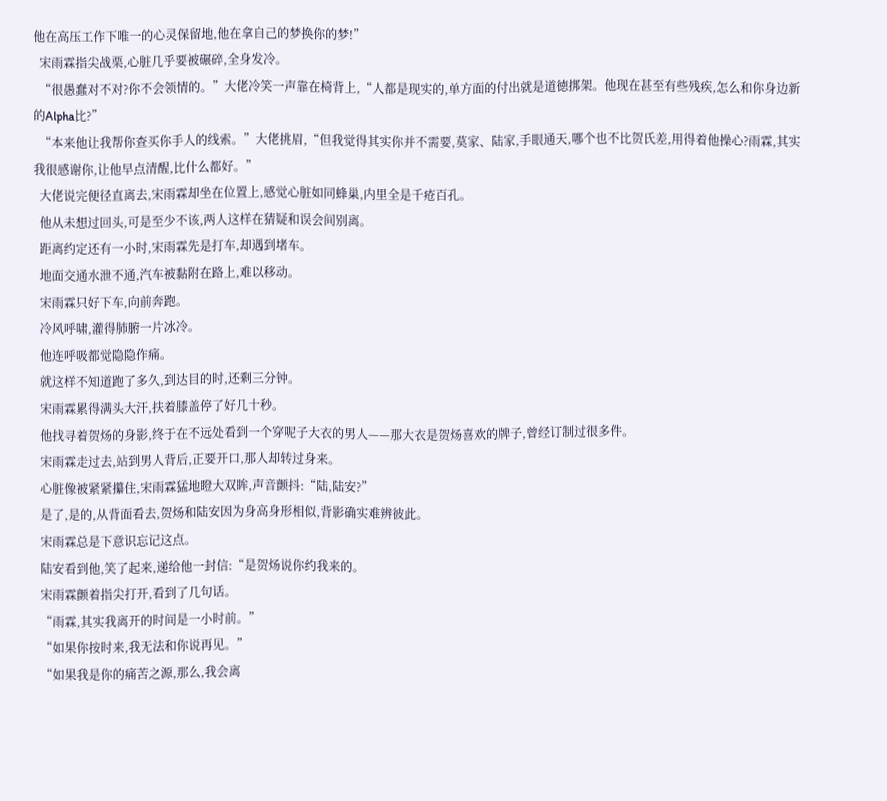他在高压工作下唯一的心灵保留地,他在拿自己的梦换你的梦!”
  宋雨霖指尖战栗,心脏几乎要被碾碎,全身发冷。
  “很愚蠢对不对?你不会领情的。”大佬冷笑一声靠在椅背上,“人都是现实的,单方面的付出就是道徳挷架。他现在甚至有些残疾,怎么和你身边新的Alpha比?”
  “本来他让我帮你查买你手人的线索。”大佬挑眉,“但我觉得其实你并不需要,莫家、陆家,手眼通天,哪个也不比贺氏差,用得着他操心?雨霖,其实我很感谢你,让他早点清醒,比什么都好。”
  大佬说完便径直离去,宋雨霖却坐在位置上,感觉心脏如同蜂巢,内里全是千疮百孔。
  他从未想过回头,可是至少不该,两人这样在猜疑和误会间别离。
  距离约定还有一小时,宋雨霖先是打车,却遇到堵车。
  地面交通水泄不通,汽车被黏附在路上,难以移动。
  宋雨霖只好下车,向前奔跑。
  冷风呼啸,灌得肺腑一片冰冷。
  他连呼吸都觉隐隐作痛。
  就这样不知道跑了多久,到达目的时,还剩三分钟。
  宋雨霖累得满头大汗,扶着膝盖停了好几十秒。
  他找寻着贺炀的身影,终于在不远处看到一个穿呢子大衣的男人——那大衣是贺炀喜欢的牌子,曾经订制过很多件。
  宋雨霖走过去,站到男人背后,正要开口,那人却转过身来。
  心脏像被紧紧攥住,宋雨霖猛地瞪大双眸,声音颤抖:“陆,陆安?”
  是了,是的,从背面看去,贺炀和陆安因为身高身形相似,背影确实难辨彼此。
  宋雨霖总是下意识忘记这点。
  陆安看到他,笑了起来,递给他一封信:“是贺炀说你约我来的。
  宋雨霖颤着指尖打开,看到了几句话。
  “雨霖,其实我离开的时间是一小时前。”
  “如果你按时来,我无法和你说再见。”
  “如果我是你的痛苦之源,那么,我会离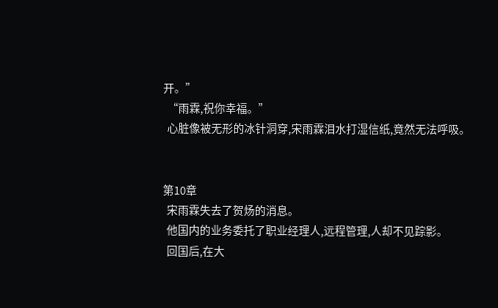开。”
  “雨霖,祝你幸福。”
  心脏像被无形的冰针洞穿,宋雨霖泪水打湿信纸,竟然无法呼吸。


第10章
  宋雨霖失去了贺炀的消息。
  他国内的业务委托了职业经理人,远程管理,人却不见踪影。
  回国后,在大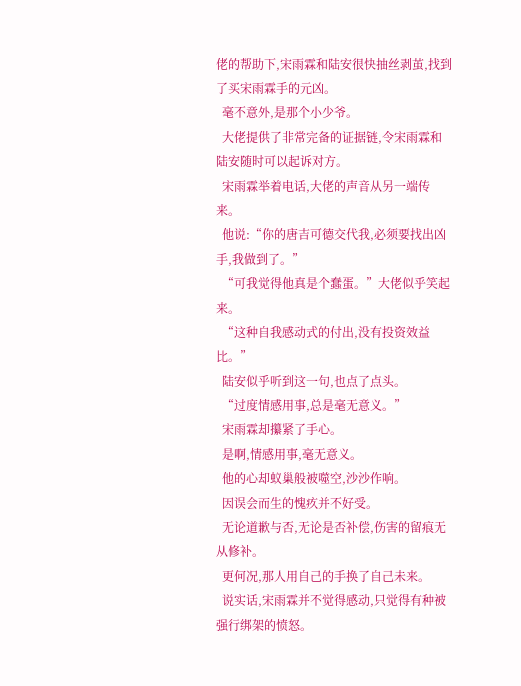佬的帮助下,宋雨霖和陆安很快抽丝剥茧,找到了买宋雨霖手的元凶。
  毫不意外,是那个小少爷。
  大佬提供了非常完备的证据链,令宋雨霖和陆安随时可以起诉对方。
  宋雨霖举着电话,大佬的声音从另一端传来。
  他说:“你的唐吉可德交代我,必须要找出凶手,我做到了。”
  “可我觉得他真是个蠢蛋。”大佬似乎笑起来。
  “这种自我感动式的付出,没有投资效益比。”
  陆安似乎听到这一句,也点了点头。
  “过度情感用事,总是毫无意义。”
  宋雨霖却攥紧了手心。
  是啊,情感用事,毫无意义。
  他的心却蚁巢般被噬空,沙沙作响。
  因误会而生的愧疚并不好受。
  无论道歉与否,无论是否补偿,伤害的留痕无从修补。
  更何况,那人用自己的手换了自己未来。
  说实话,宋雨霖并不觉得感动,只觉得有种被强行绑架的愤怒。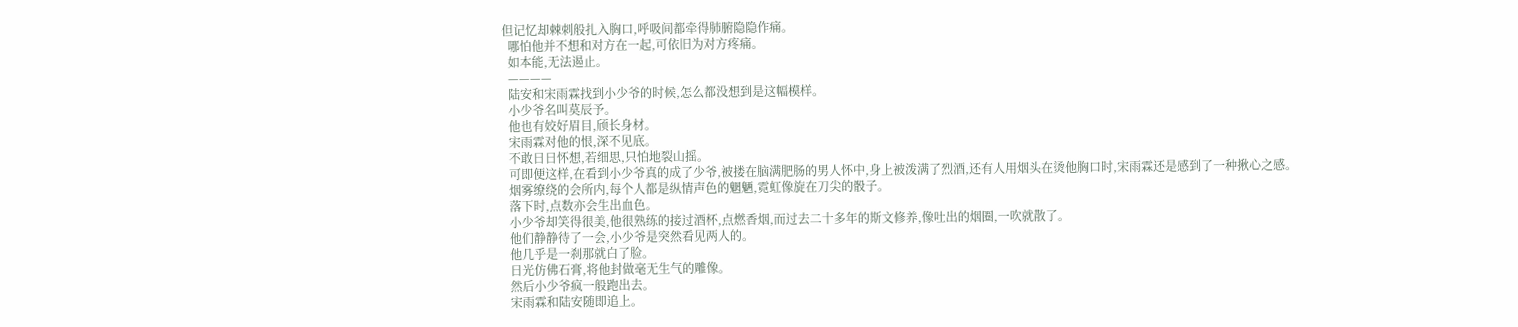但记忆却棘刺般扎入胸口,呼吸间都牵得肺腑隐隐作痛。
  哪怕他并不想和对方在一起,可依旧为对方疼痛。
  如本能,无法遏止。
  ————
  陆安和宋雨霖找到小少爷的时候,怎么都没想到是这幅模样。
  小少爷名叫莫辰予。
  他也有姣好眉目,颀长身材。
  宋雨霖对他的恨,深不见底。
  不敢日日怀想,若细思,只怕地裂山摇。
  可即便这样,在看到小少爷真的成了少爷,被搂在脑满肥肠的男人怀中,身上被泼满了烈酒,还有人用烟头在烫他胸口时,宋雨霖还是感到了一种揪心之感。
  烟雾缭绕的会所内,每个人都是纵情声色的魍魉,霓虹像旋在刀尖的骰子。
  落下时,点数亦会生出血色。
  小少爷却笑得很美,他很熟练的接过酒杯,点燃香烟,而过去二十多年的斯文修养,像吐出的烟圈,一吹就散了。
  他们静静待了一会,小少爷是突然看见两人的。
  他几乎是一刹那就白了脸。
  日光仿佛石膏,将他封做毫无生气的雕像。
  然后小少爷疯一般跑出去。
  宋雨霖和陆安随即追上。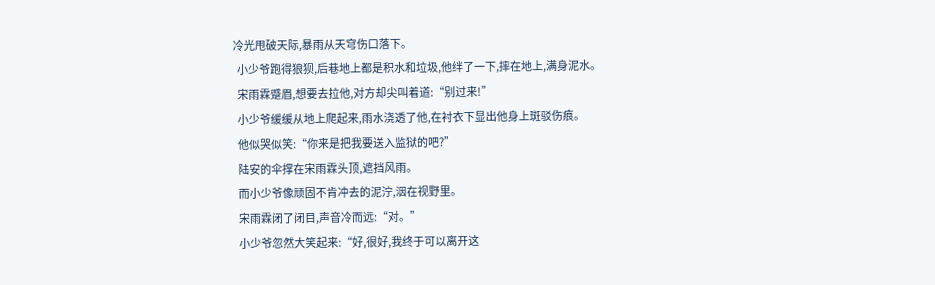冷光甩破天际,暴雨从天穹伤口落下。
  小少爷跑得狼狈,后巷地上都是积水和垃圾,他绊了一下,摔在地上,满身泥水。
  宋雨霖蹙眉,想要去拉他,对方却尖叫着道:“别过来!”
  小少爷缓缓从地上爬起来,雨水浇透了他,在衬衣下显出他身上斑驳伤痕。
  他似哭似笑:“你来是把我要送入监狱的吧?”
  陆安的伞撑在宋雨霖头顶,遮挡风雨。
  而小少爷像顽固不肯冲去的泥泞,洇在视野里。
  宋雨霖闭了闭目,声音冷而远:“对。”
  小少爷忽然大笑起来:“好,很好,我终于可以离开这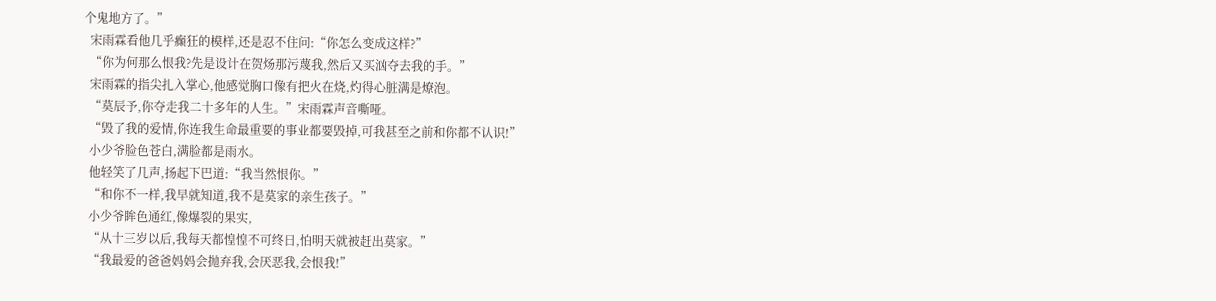个鬼地方了。”
  宋雨霖看他几乎癫狂的模样,还是忍不住问:“你怎么变成这样?”
  “你为何那么恨我?先是设计在贺炀那污蔑我,然后又买汹夺去我的手。”
  宋雨霖的指尖扎入掌心,他感觉胸口像有把火在烧,灼得心脏满是燎泡。
  “莫辰予,你夺走我二十多年的人生。”宋雨霖声音嘶哑。
  “毁了我的爱情,你连我生命最重要的事业都要毁掉,可我甚至之前和你都不认识!”
  小少爷脸色苍白,满脸都是雨水。
  他轻笑了几声,扬起下巴道:“我当然恨你。”
  “和你不一样,我早就知道,我不是莫家的亲生孩子。”
  小少爷眸色通红,像爆裂的果实,
  “从十三岁以后,我每天都惶惶不可终日,怕明天就被赶出莫家。”
  “我最爱的爸爸妈妈会抛弃我,会厌恶我,会恨我!”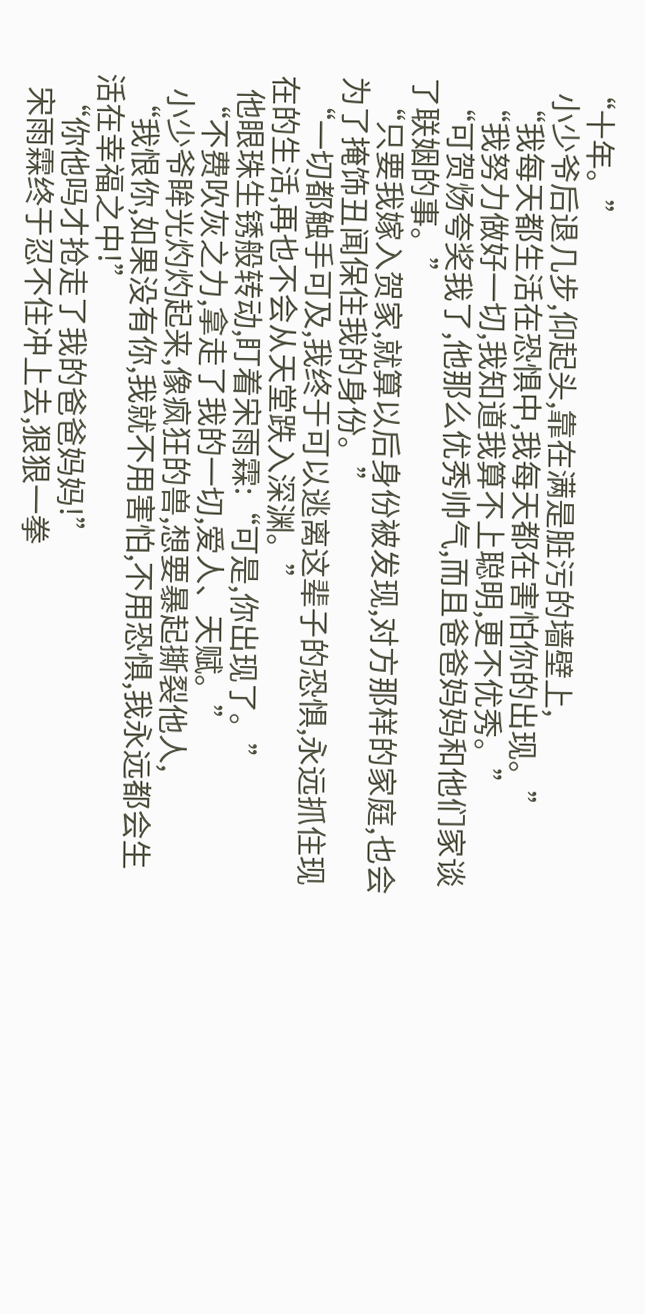“十年。”
  小少爷后退几步,仰起头,靠在满是脏污的墙壁上,
  “我每天都生活在恐惧中,我每天都在害怕你的出现。”
  “我努力做好一切,我知道我算不上聪明,更不优秀。”
  “可贺炀夸奖我了,他那么优秀帅气,而且爸爸妈妈和他们家谈了联姻的事。”
  “只要我嫁入贺家,就算以后身份被发现,对方那样的家庭,也会为了掩饰丑闻保住我的身份。”
  “一切都触手可及,我终于可以逃离这辈子的恐惧,永远抓住现在的生活,再也不会从天堂跌入深渊。”
  他眼珠生锈般转动,盯着宋雨霖:“可是,你出现了。”
  “不费吹灰之力,拿走了我的一切,爱人、天赋。”
  小少爷眸光灼灼起来,像疯狂的兽,想要暴起撕裂他人,
  “我恨你,如果没有你,我就不用害怕,不用恐惧,我永远都会生活在幸福之中!”
  “你他吗才抢走了我的爸爸妈妈!”
  宋雨霖终于忍不住冲上去,狠狠一拳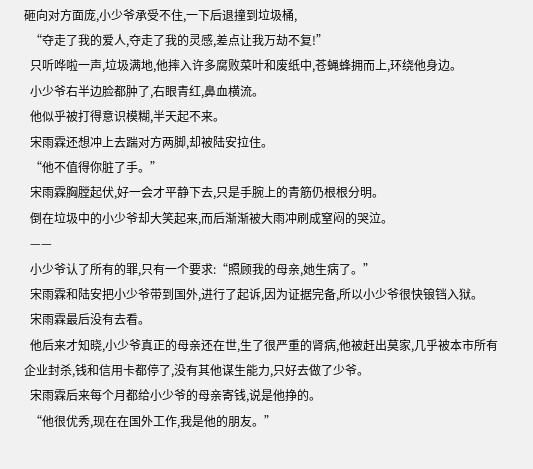砸向对方面庞,小少爷承受不住,一下后退撞到垃圾桶,
  “夺走了我的爱人,夺走了我的灵感,差点让我万劫不复!”
  只听哗啦一声,垃圾满地,他摔入许多腐败菜叶和废纸中,苍蝇蜂拥而上,环绕他身边。
  小少爷右半边脸都肿了,右眼青红,鼻血横流。
  他似乎被打得意识模糊,半天起不来。
  宋雨霖还想冲上去踹对方两脚,却被陆安拉住。
  “他不值得你脏了手。”
  宋雨霖胸膛起伏,好一会才平静下去,只是手腕上的青筋仍根根分明。
  倒在垃圾中的小少爷却大笑起来,而后渐渐被大雨冲刷成窒闷的哭泣。
  ——
  小少爷认了所有的罪,只有一个要求:“照顾我的母亲,她生病了。”
  宋雨霖和陆安把小少爷带到国外,进行了起诉,因为证据完备,所以小少爷很快锒铛入狱。
  宋雨霖最后没有去看。
  他后来才知晓,小少爷真正的母亲还在世,生了很严重的肾病,他被赶出莫家,几乎被本市所有企业封杀,钱和信用卡都停了,没有其他谋生能力,只好去做了少爷。
  宋雨霖后来每个月都给小少爷的母亲寄钱,说是他挣的。
  “他很优秀,现在在国外工作,我是他的朋友。”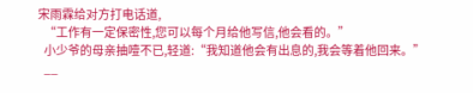宋雨霖给对方打电话道,
  “工作有一定保密性,您可以每个月给他写信,他会看的。”
  小少爷的母亲抽噎不已,轻道:“我知道他会有出息的,我会等着他回来。”
  __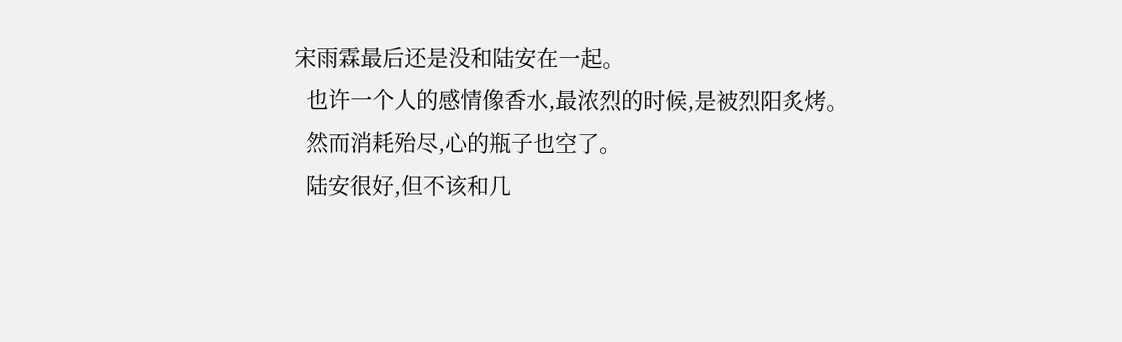宋雨霖最后还是没和陆安在一起。
  也许一个人的感情像香水,最浓烈的时候,是被烈阳炙烤。
  然而消耗殆尽,心的瓶子也空了。
  陆安很好,但不该和几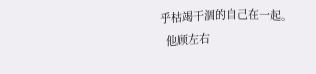乎枯竭干涸的自己在一起。
  他顾左右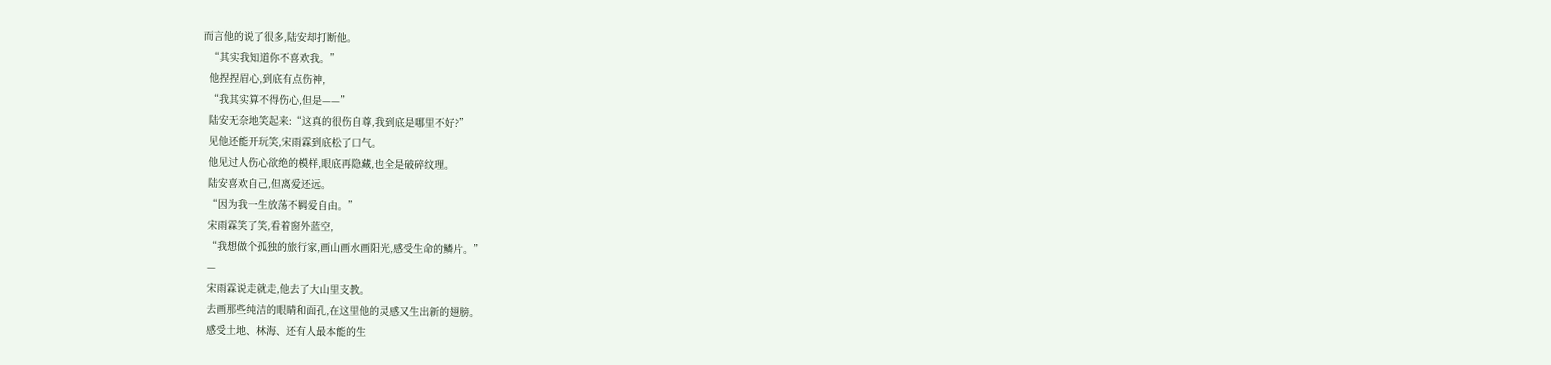而言他的说了很多,陆安却打断他。
  “其实我知道你不喜欢我。”
  他捏捏眉心,到底有点伤神,
  “我其实算不得伤心,但是——”
  陆安无奈地笑起来:“这真的很伤自尊,我到底是哪里不好?”
  见他还能开玩笑,宋雨霖到底松了口气。
  他见过人伤心欲绝的模样,眼底再隐藏,也全是破碎纹理。
  陆安喜欢自己,但离爱还远。
  “因为我一生放荡不羁爱自由。”
  宋雨霖笑了笑,看着窗外蓝空,
  “我想做个孤独的旅行家,画山画水画阳光,感受生命的鳞片。”
  —
  宋雨霖说走就走,他去了大山里支教。
  去画那些纯洁的眼睛和面孔,在这里他的灵感又生出新的翅膀。
  感受土地、林海、还有人最本能的生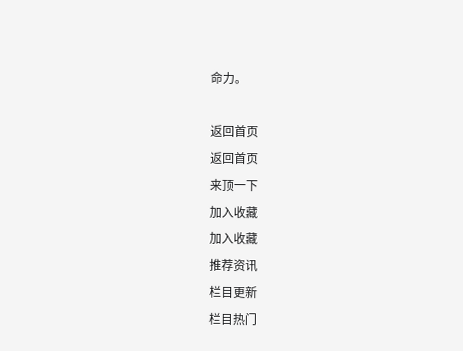命力。

返回首页
返回首页
来顶一下
加入收藏
加入收藏
推荐资讯
栏目更新
栏目热门